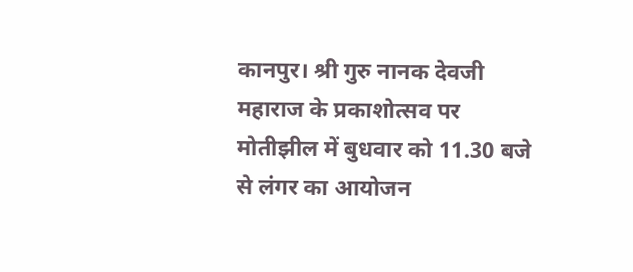कानपुर। श्री गुरु नानक देवजी महाराज के प्रकाशोत्सव पर मोतीझील में बुधवार को 11.30 बजे से लंगर का आयोजन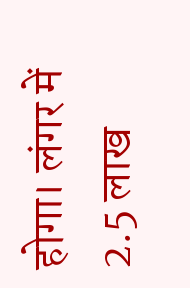होगा। लंगर में 2.5 लाख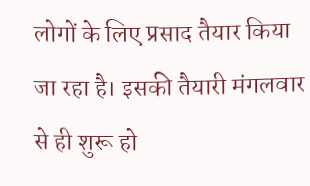लोगों के लिए प्रसाद तैयार किया जा रहा है। इसकी तैयारी मंगलवार से ही शुरू हो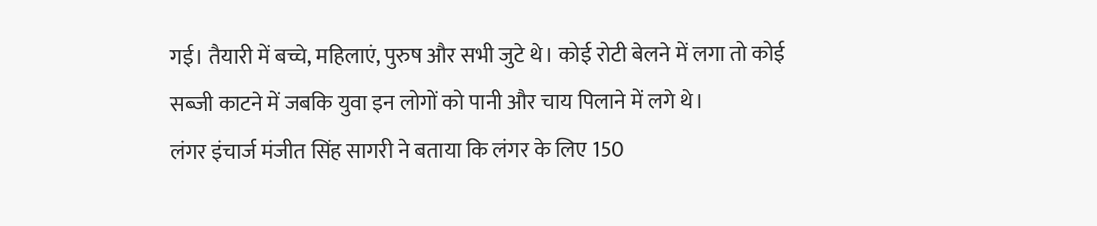गई। तैयारी में बच्चे, महिलाएं, पुरुष और सभी जुटे थे। कोई रोटी बेलने में लगा तो कोई सब्जी काटने में जबकि युवा इन लोगों को पानी और चाय पिलाने में लगे थे।
लंगर इंचार्ज मंजीत सिंह सागरी ने बताया कि लंगर के लिए 150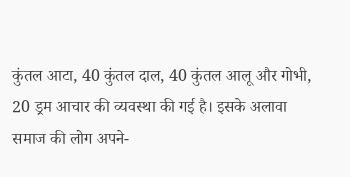कुंतल आटा, 40 कुंतल दाल, 40 कुंतल आलू और गोभी, 20 ड्रम आचार की व्यवस्था की गई है। इसके अलावा समाज की लोग अपने-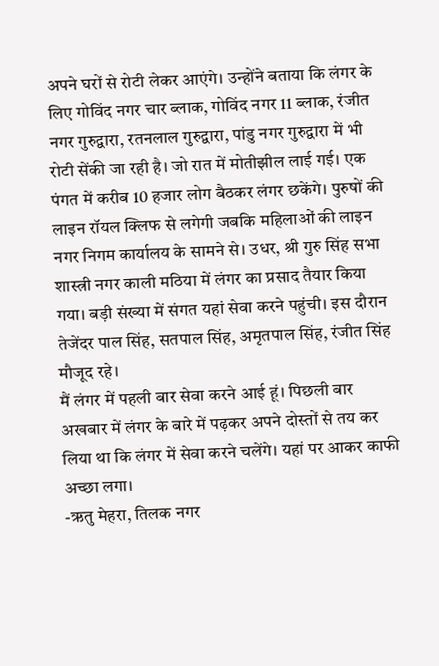अपने घरों से रोटी लेकर आएंगे। उन्होंने बताया कि लंगर के लिए गोविंद नगर चार ब्लाक, गोविंद नगर 11 ब्लाक, रंजीत नगर गुरुद्वारा, रतनलाल गुरुद्वारा, पांडु नगर गुरुद्वारा में भी रोटी सेंकी जा रही है। जो रात में मोतीझील लाई गई। एक पंगत में करीब 10 हजार लोग बैठकर लंगर छकेंगे। पुरुषों की लाइन रॉयल क्लिफ से लगेगी जबकि महिलाओं की लाइन नगर निगम कार्यालय के सामने से। उधर, श्री गुरु सिंह सभा शास्त्री नगर काली मठिया में लंगर का प्रसाद तैयार किया गया। बड़ी संख्या में संगत यहां सेवा करने पहुंची। इस दौरान तेजेंदर पाल सिंह, सतपाल सिंह, अमृतपाल सिंह, रंजीत सिंह मौजूद रहे।
मैं लंगर में पहली बार सेवा करने आई हूं। पिछली बार अखबार में लंगर के बारे में पढ़कर अपने दोस्तों से तय कर लिया था कि लंगर में सेवा करने चलेंगे। यहां पर आकर काफी अच्छा लगा।
-ऋतु मेहरा, तिलक नगर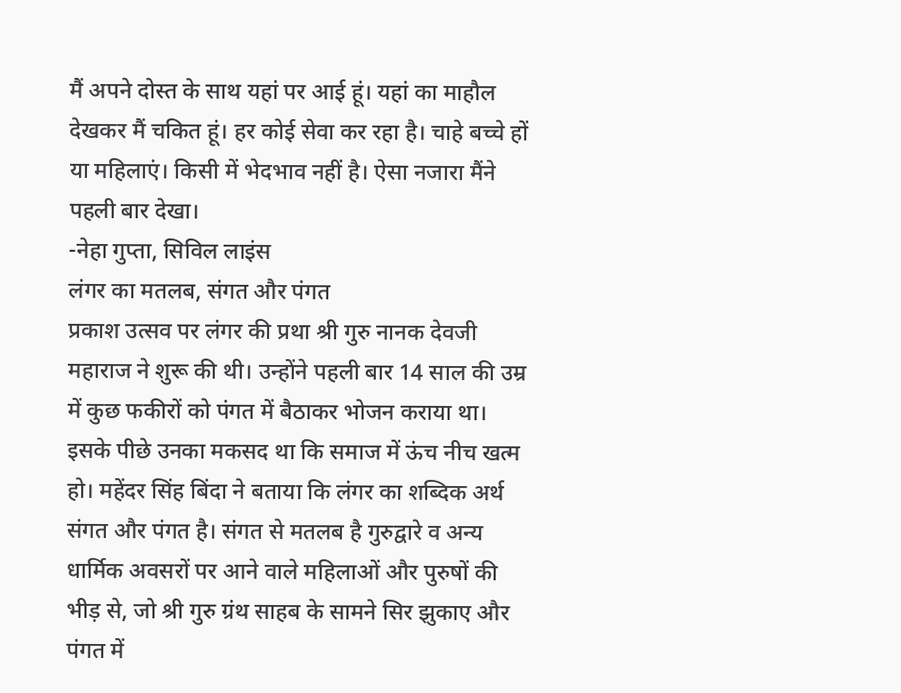मैं अपने दोस्त के साथ यहां पर आई हूं। यहां का माहौल देखकर मैं चकित हूं। हर कोई सेवा कर रहा है। चाहे बच्चे हों या महिलाएं। किसी में भेदभाव नहीं है। ऐसा नजारा मैंने पहली बार देखा।
-नेहा गुप्ता, सिविल लाइंस
लंगर का मतलब, संगत और पंगत
प्रकाश उत्सव पर लंगर की प्रथा श्री गुरु नानक देवजी महाराज ने शुरू की थी। उन्होंने पहली बार 14 साल की उम्र में कुछ फकीरों को पंगत में बैठाकर भोजन कराया था। इसके पीछे उनका मकसद था कि समाज में ऊंच नीच खत्म हो। महेंदर सिंह बिंदा ने बताया कि लंगर का शब्दिक अर्थ संगत और पंगत है। संगत से मतलब है गुरुद्वारे व अन्य धार्मिक अवसरों पर आने वाले महिलाओं और पुरुषों की भीड़ से, जो श्री गुरु ग्रंथ साहब के सामने सिर झुकाए और पंगत में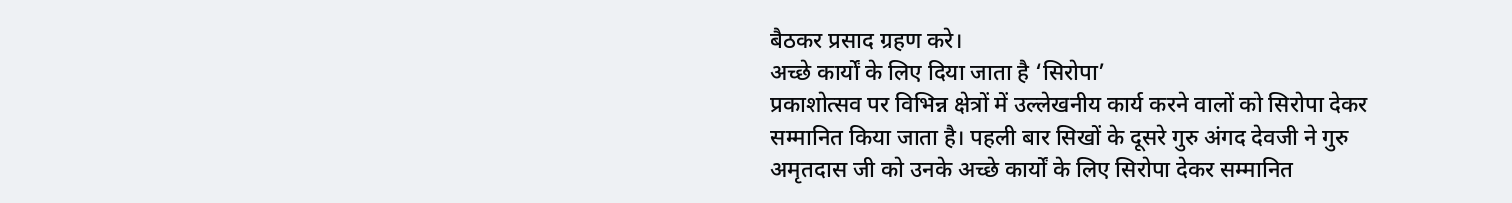बैठकर प्रसाद ग्रहण करे।
अच्छे कार्यों के लिए दिया जाता है ‘सिरोपा’
प्रकाशोत्सव पर विभिन्न क्षेत्रों में उल्लेखनीय कार्य करने वालों को सिरोपा देकर सम्मानित किया जाता है। पहली बार सिखों के दूसरे गुरु अंगद देवजी ने गुरु अमृतदास जी को उनके अच्छे कार्यों के लिए सिरोपा देकर सम्मानित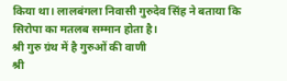किया था। लालबंगला निवासी गुरुदेव सिंह ने बताया कि सिरोपा का मतलब सम्मान होता है।
श्री गुरु ग्रंथ में है गुरुओं की वाणी
श्री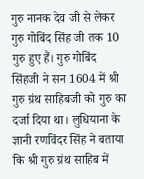गुरु नानक देव जी से लेकर गुरु गोबिंद सिंह जी तक 10 गुरु हुए हैं। गुरु गोबिंद सिंहजी ने सन 1604 में श्री गुरु ग्रंथ साहिबजी को गुरु का दर्जा दिया था। लुधियाना के ज्ञानी रणविंदर सिंह ने बताया कि श्री गुरु ग्रंथ साहिब में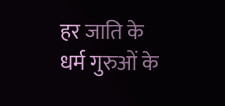हर जाति के धर्म गुरुओं के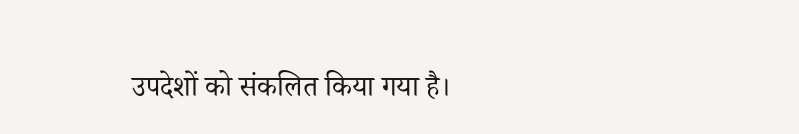उपदेशों को संकलित किया गया है।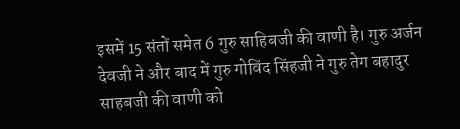इसमें 15 संतों समेत 6 गुरु साहिबजी की वाणी है। गुरु अर्जन देवजी ने और बाद में गुरु गोविंद सिंहजी ने गुरु तेग बहादुर साहबजी की वाणी को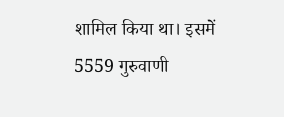शामिल किया था। इसमें 5559 गुरुवाणी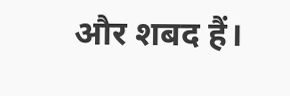और शबद हैं।